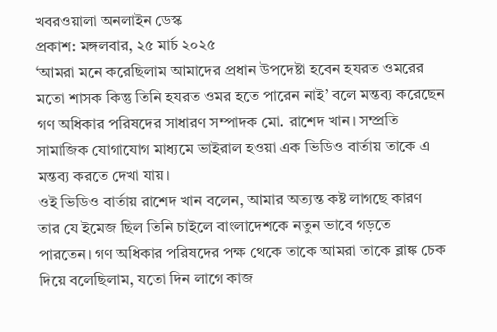খবরওয়ালা অনলাইন ডেস্ক
প্রকাশ: মঙ্গলবার, ২৫ মার্চ ২০২৫
‘আমরা মনে করেছিলাম আমাদের প্রধান উপদেষ্টা হবেন হযরত ওমরের মতো শাসক কিন্তু তিনি হযরত ওমর হতে পারেন নাই’ বলে মন্তব্য করেছেন গণ অধিকার পরিষদের সাধারণ সম্পাদক মো. রাশেদ খান। সম্প্রতি সামাজিক যোগাযোগ মাধ্যমে ভাইরাল হওয়া এক ভিডিও বার্তায় তাকে এ মন্তব্য করতে দেখা যায়।
ওই ভিডিও বার্তায় রাশেদ খান বলেন, আমার অত্যন্ত কষ্ট লাগছে কারণ তার যে ইমেজ ছিল তিনি চাইলে বাংলাদেশকে নতুন ভাবে গড়তে পারতেন। গণ অধিকার পরিষদের পক্ষ থেকে তাকে আমরা তাকে ব্লাঙ্ক চেক দিয়ে বলেছিলাম, যতো দিন লাগে কাজ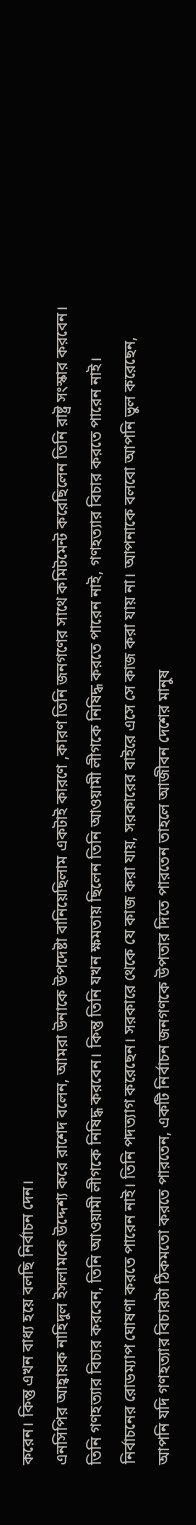করেন। কিন্তু এখন বাধ্য হয়ে বলছি নির্বাচন দেন।
এনসিপির আহ্বায়ক নাহিদুল ইসলামকে উদ্দেশ্য করে রাশেদ বলেন, আমরা উনাকে উপদেষ্টা বানিয়েছিলাম একটাই কারণে ,কারণ তিনি জনগণের সাথে কমিটমেন্ট করেছিলেন তিনি রাষ্ট্র সংস্কার করবেন। তিনি গণহত্যার বিচার করবেন, তিনি আওয়ামী লীগকে নিষিদ্ধ করবেন। কিন্তু তিনি যখন ক্ষমতায় ছিলেন তিনি আওয়ামী লীগকে নিষিদ্ধ করতে পারেন নাই, গণহত্যার বিচার করতে পারেন নাই। নির্বাচনের রোডম্যাপ ঘোষণা করতে পারেন নাই। তিনি পদত্যাগ করেছেন। সরকারে থেকে যে কাজ করা যায়, সরকারের বাইরে এসে সে কাজ করা যায় না। আপনাকে বলবো আপনি ভুল করেছেন, আপনি যদি গণহত্যার বিচারটা ঠিকমতো করতে পারতেন, একটি নির্বাচন জনগণকে উপতার দিতে পারতেন তাহলে আজীবন দেশের মানুষ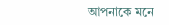আপনাকে মনে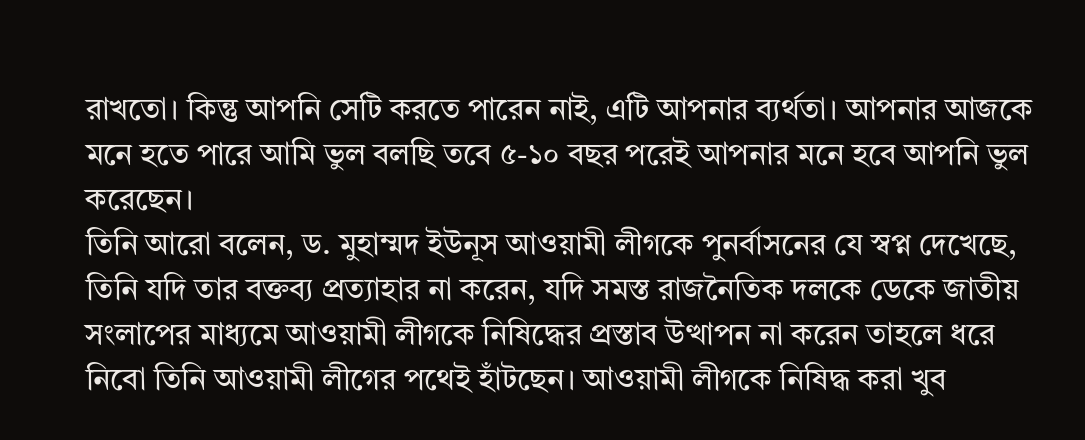রাখতো। কিন্তু আপনি সেটি করতে পারেন নাই, এটি আপনার ব্যর্থতা। আপনার আজকে মনে হতে পারে আমি ভুল বলছি তবে ৫-১০ বছর পরেই আপনার মনে হবে আপনি ভুল করেছেন।
তিনি আরো বলেন, ড. মুহাম্মদ ইউনূস আওয়ামী লীগকে পুনর্বাসনের যে স্বপ্ন দেখেছে, তিনি যদি তার বক্তব্য প্রত্যাহার না করেন, যদি সমস্ত রাজনৈতিক দলকে ডেকে জাতীয় সংলাপের মাধ্যমে আওয়ামী লীগকে নিষিদ্ধের প্রস্তাব উত্থাপন না করেন তাহলে ধরে নিবো তিনি আওয়ামী লীগের পথেই হাঁটছেন। আওয়ামী লীগকে নিষিদ্ধ করা খুব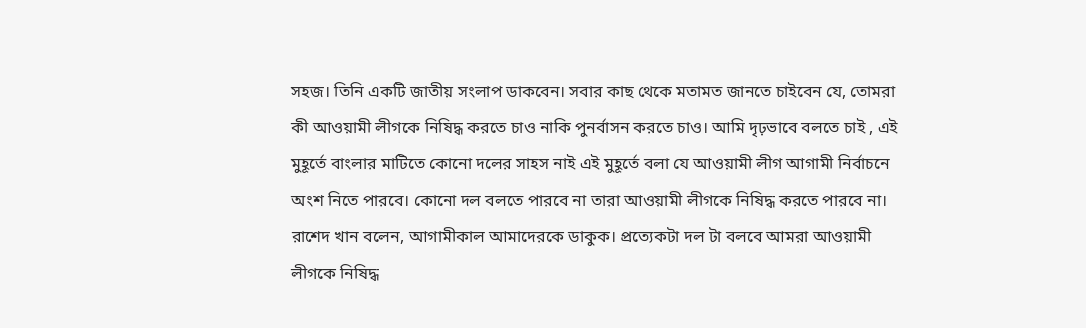সহজ। তিনি একটি জাতীয় সংলাপ ডাকবেন। সবার কাছ থেকে মতামত জানতে চাইবেন যে, তোমরা কী আওয়ামী লীগকে নিষিদ্ধ করতে চাও নাকি পুনর্বাসন করতে চাও। আমি দৃঢ়ভাবে বলতে চাই , এই মুহূর্তে বাংলার মাটিতে কোনো দলের সাহস নাই এই মুহূর্তে বলা যে আওয়ামী লীগ আগামী নির্বাচনে অংশ নিতে পারবে। কোনো দল বলতে পারবে না তারা আওয়ামী লীগকে নিষিদ্ধ করতে পারবে না।
রাশেদ খান বলেন, আগামীকাল আমাদেরকে ডাকুক। প্রত্যেকটা দল টা বলবে আমরা আওয়ামী লীগকে নিষিদ্ধ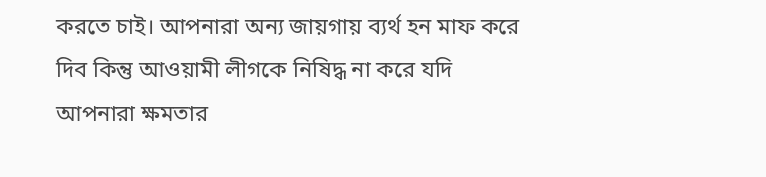করতে চাই। আপনারা অন্য জায়গায় ব্যর্থ হন মাফ করে দিব কিন্তু আওয়ামী লীগকে নিষিদ্ধ না করে যদি আপনারা ক্ষমতার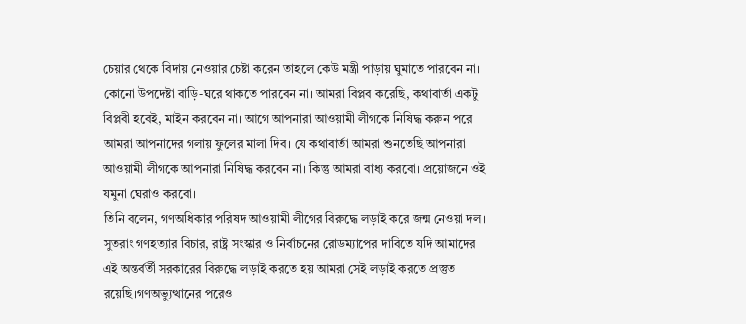চেয়ার থেকে বিদায় নেওয়ার চেষ্টা করেন তাহলে কেউ মন্ত্রী পাড়ায় ঘুমাতে পারবেন না। কোনো উপদেষ্টা বাড়ি-ঘরে থাকতে পারবেন না। আমরা বিপ্লব করেছি, কথাবার্তা একটু বিপ্লবী হবেই, মাইন করবেন না। আগে আপনারা আওয়ামী লীগকে নিষিদ্ধ করুন পরে আমরা আপনাদের গলায় ফুলের মালা দিব। যে কথাবার্তা আমরা শুনতেছি আপনারা আওয়ামী লীগকে আপনারা নিষিদ্ধ করবেন না। কিন্তু আমরা বাধ্য করবো। প্রয়োজনে ওই যমুনা ঘেরাও করবো।
তিনি বলেন, গণঅধিকার পরিষদ আওয়ামী লীগের বিরুদ্ধে লড়াই করে জন্ম নেওয়া দল। সুতরাং গণহত্যার বিচার, রাষ্ট্র সংস্কার ও নির্বাচনের রোডম্যাপের দাবিতে যদি আমাদের এই অন্তর্বর্তী সরকারের বিরুদ্ধে লড়াই করতে হয় আমরা সেই লড়াই করতে প্রস্তুত রয়েছি।গণঅভ্যুত্থানের পরেও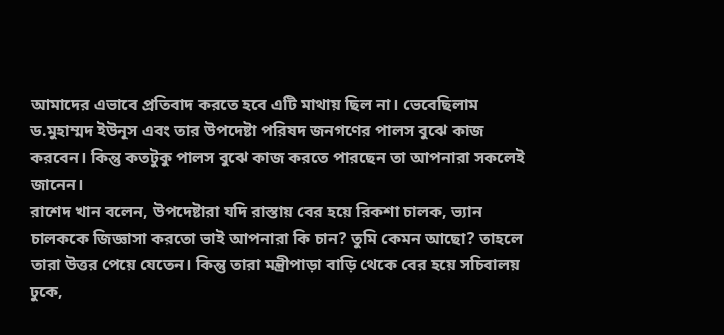আমাদের এভাবে প্রতিবাদ করতে হবে এটি মাথায় ছিল না। ভেবেছিলাম ড.মুহাম্মদ ইউনূস এবং তার উপদেষ্টা পরিষদ জনগণের পালস বুঝে কাজ করবেন। কিন্তু কতটুকু পালস বুঝে কাজ করতে পারছেন তা আপনারা সকলেই জানেন।
রাশেদ খান বলেন, উপদেষ্টারা যদি রাস্তায় বের হয়ে রিকশা চালক, ভ্যান চালককে জিজ্ঞাসা করতো ভাই আপনারা কি চান? তুমি কেমন আছো? তাহলে তারা উত্তর পেয়ে যেতেন। কিন্তু তারা মন্ত্রীপাড়া বাড়ি থেকে বের হয়ে সচিবালয় ঢুকে,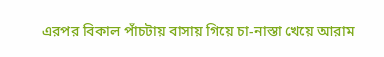এরপর বিকাল পাঁচটায় বাসায় গিয়ে চা-নাস্তা খেয়ে আরাম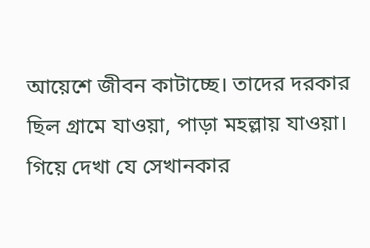আয়েশে জীবন কাটাচ্ছে। তাদের দরকার ছিল গ্রামে যাওয়া, পাড়া মহল্লায় যাওয়া। গিয়ে দেখা যে সেখানকার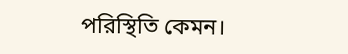পরিস্থিতি কেমন।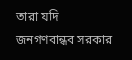তারা যদি জনগণবান্ধব সরকার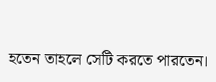হতেন তাহলে সেটি করতে পারতেন।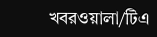খবরওয়ালা/টিএ